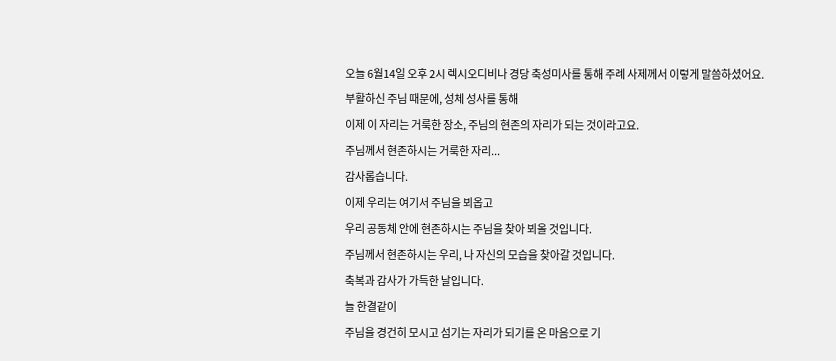오늘 6월14일 오후 2시 렉시오디비나 경당 축성미사를 통해 주례 사제께서 이렇게 말씀하셨어요.
부활하신 주님 때문에, 성체 성사를 통해
이제 이 자리는 거룩한 장소, 주님의 현존의 자리가 되는 것이라고요.
주님께서 현존하시는 거룩한 자리...
감사롭습니다.
이제 우리는 여기서 주님을 뵈옵고
우리 공동체 안에 현존하시는 주님을 찾아 뵈올 것입니다.
주님께서 현존하시는 우리, 나 자신의 모습을 찾아갈 것입니다.
축복과 감사가 가득한 날입니다.
늘 한결같이
주님을 경건히 모시고 섬기는 자리가 되기를 온 마음으로 기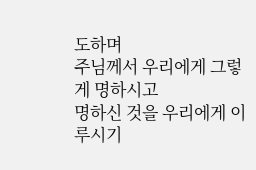도하며
주님께서 우리에게 그렇게 명하시고
명하신 것을 우리에게 이루시기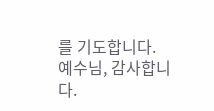를 기도합니다.
예수님, 감사합니다.